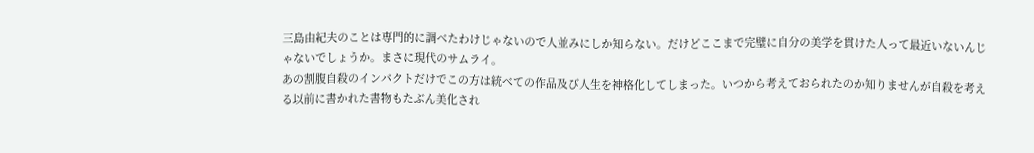三島由紀夫のことは専門的に調べたわけじゃないので人並みにしか知らない。だけどここまで完璧に自分の美学を貫けた人って最近いないんじゃないでしょうか。まさに現代のサムライ。
あの割腹自殺のインパクトだけでこの方は統べての作品及び人生を神格化してしまった。いつから考えておられたのか知りませんが自殺を考える以前に書かれた書物もたぶん美化され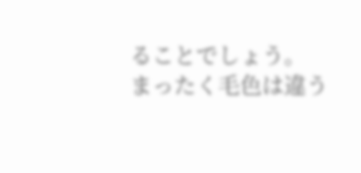ることでしょう。
まったく毛色は違う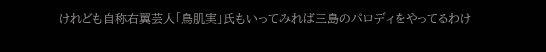けれども自称右翼芸人「鳥肌実」氏もいってみれば三島のパロディをやってるわけ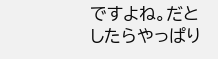ですよね。だとしたらやっぱり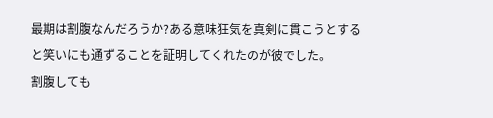最期は割腹なんだろうか?ある意味狂気を真剣に貫こうとすると笑いにも通ずることを証明してくれたのが彼でした。
割腹しても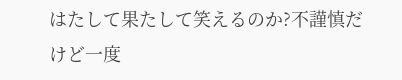はたして果たして笑えるのか?不謹慎だけど一度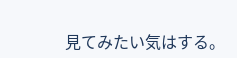見てみたい気はする。